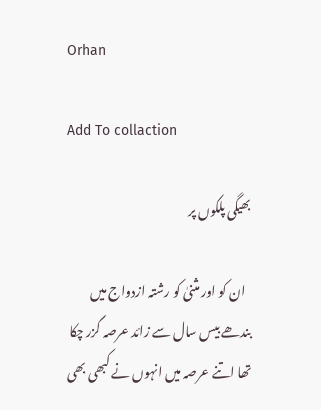Orhan

Add To collaction

بھیگی پلکوں پر

  ان کو اور مثنیٰ کو رشتہ ازدواج میں بندھے بیس سال سے زائد عرصہ گزر چکا تھا اتنے عرصہ میں انہوں نے کبھی بھی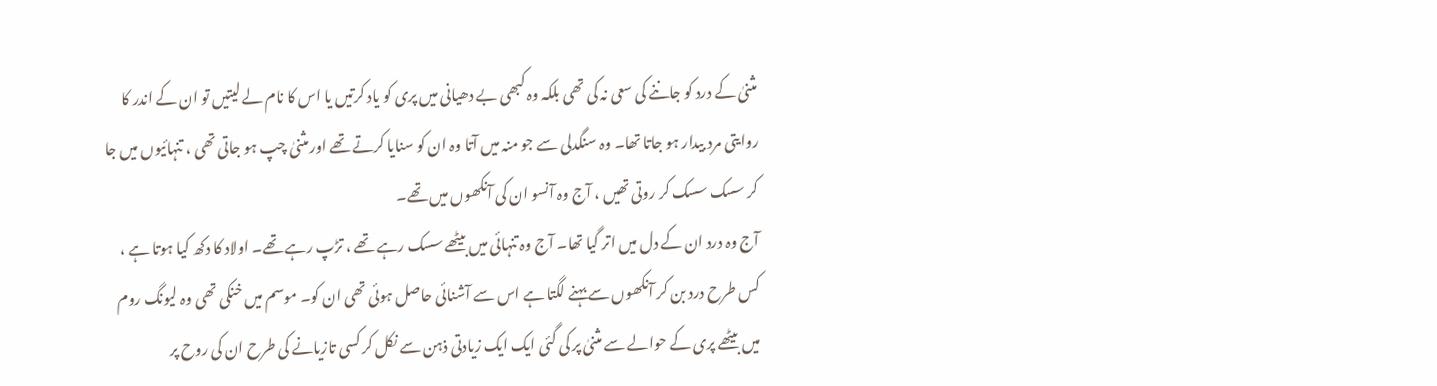مثنیٰ کے درد کو جاننے کی سعی نہ کی تھی بلکہ وہ کبھی بے دھیانی میں پری کو یاد کرتیں یا اس کا نام لے لیتیں تو ان کے اندر کا روایتی مرد بیدار ہو جاتا تھا۔ وہ سنگدلی سے جو منہ میں آتا وہ ان کو سنایا کرتے تھے اور مثنیٰ چپ ہو جاتی تھی ، تنہائیوں میں جا کر سسک سسک کر روتی تھیں ، آج وہ آنسو ان کی آنکھوں میں تھے۔
آج وہ درد ان کے دل میں اتر گیا تھا۔ آج وہ تنہائی میں بیٹھے سسک رہے تھے ، تڑپ رہے تھے۔ اولاد کا دکھ کیا ہوتا ہے ، کس طرح درد بن کر آنکھوں سے بہنے لگتا ہے اس سے آشنائی حاصل ہوئی تھی ان کو۔ موسم میں خنکی تھی وہ لیونگ روم میں بیٹھے پری کے حوالے سے مثنیٰ پر کی گئی ایک ایک زیادتی ذہن سے نکل کر کسی تازیانے کی طرح ان کی روح پر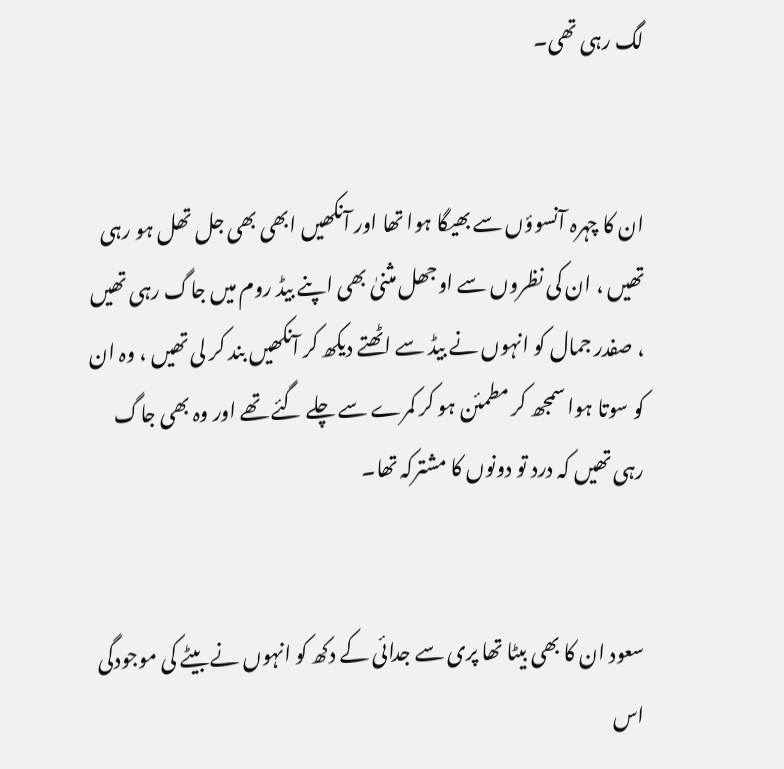لگ رہی تھی۔


ان کا چہرہ آنسوؤں سے بھیگا ہوا تھا اور آنکھیں ابھی بھی جل تھل ہو رہی تھیں ، ان کی نظروں سے اوجھل مثنیٰ بھی اپنے بیڈ روم میں جاگ رہی تھیں ، صفدر جمال کو انہوں نے بیڈ سے اٹھتے دیکھ کر آنکھیں بند کر لی تھیں ، وہ ان کو سوتا ہوا سمجھ کر مطمئن ہو کر کمرے سے چلے گئے تھے اور وہ بھی جاگ رہی تھیں کہ درد تو دونوں کا مشترکہ تھا۔


سعود ان کا بھی بیٹا تھا پری سے جدائی کے دکھ کو انہوں نے بیٹے کی موجودگی  اس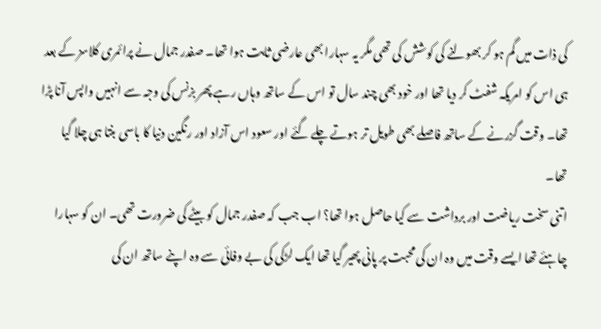کی ذات میں گم ہو کر بھولنے کی کوشش کی تھی مگر یہ سہارا بھی عارضی ثابت ہوا تھا۔ صفدر جمال نے پرائمری کلاسز کے بعد ہی اس کو امریکہ شفٹ کر دیا تھا اور خود بھی چند سال تو اس کے ساتھ وہاں رہے پھر بزنس کی وجہ سے انہیں واپس آنا پڑا تھا۔ وقت گزرنے کے ساتھ فاصلے بھی طویل تر ہوتے چلے گئے اور سعود اس آزاد اور رنگین دنیا کا باسی بنتا ہی چلا گیا تھا۔
اتنی سخت ریاضت اور برداشت سے کیا حاصل ہوا تھا؟ اب جب کہ صفدر جمال کو بیٹے کی ضرورت تھی۔ ان کو سہارا چاہئے تھا ایسے وقت میں وہ ان کی محبت پر پانی پھیر گیا تھا ایک لڑکی کی بے وفائی سے وہ اپنے ساتھ ان کی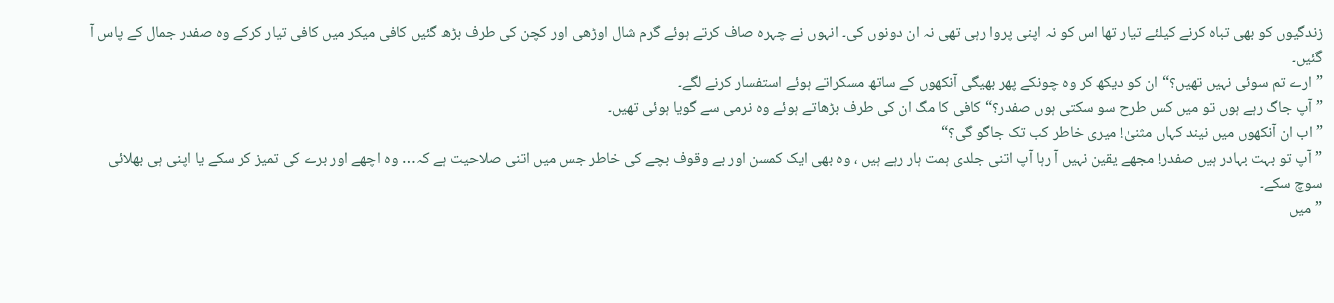زندگیوں کو بھی تباہ کرنے کیلئے تیار تھا اس کو نہ اپنی پروا رہی تھی نہ ان دونوں کی۔ انہوں نے چہرہ صاف کرتے ہوئے گرم شال اوڑھی اور کچن کی طرف بڑھ گئیں کافی میکر میں کافی تیار کرکے وہ صفدر جمال کے پاس آ گئیں۔
”ارے تم سوئی نہیں تھیں؟“ ان کو دیکھ کر وہ چونکے پھر بھیگی آنکھوں کے ساتھ مسکراتے ہوئے استفسار کرنے لگے۔
”آپ جاگ رہے ہوں تو میں کس طرح سو سکتی ہوں صفدر؟“ کافی کا مگ ان کی طرف بڑھاتے ہوئے وہ نرمی سے گویا ہوئی تھیں۔
”اب ان آنکھوں میں نیند کہاں مثنیٰ! میری خاطر کب تک جاگو گی؟“
”آپ تو بہت بہادر ہیں صفدر! مجھے یقین نہیں آ رہا آپ اتنی جلدی ہمت ہار رہے ہیں ، وہ بھی ایک کمسن اور بے وقوف بچے کی خاطر جس میں اتنی صلاحیت ہے کہ… وہ اچھے اور برے کی تمیز کر سکے یا اپنی ہی بھلائی سوچ سکے۔
”میں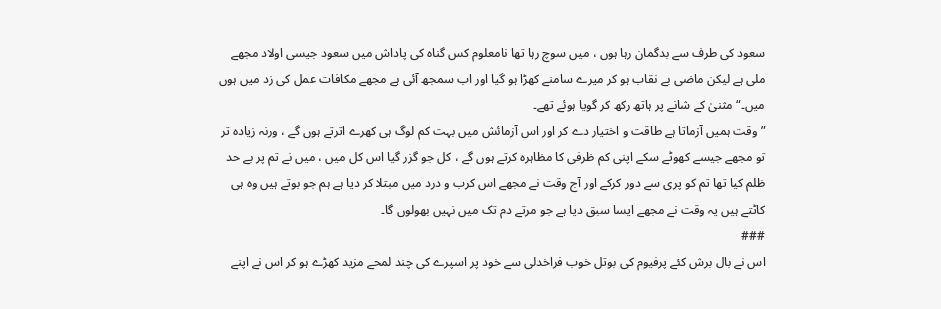سعود کی طرف سے بدگمان رہا ہوں ، میں سوچ رہا تھا نامعلوم کس گناہ کی پاداش میں سعود جیسی اولاد مجھے ملی ہے لیکن ماضی بے نقاب ہو کر میرے سامنے کھڑا ہو گیا اور اب سمجھ آئی ہے مجھے مکافات عمل کی زد میں ہوں میں۔“ مثنیٰ کے شانے پر ہاتھ رکھ کر گویا ہوئے تھے۔
”وقت ہمیں آزماتا ہے طاقت و اختیار دے کر اور اس آزمائش میں بہت کم لوگ ہی کھرے اترتے ہوں گے ، ورنہ زیادہ تر تو مجھے جیسے کھوٹے سکے اپنی کم ظرفی کا مظاہرہ کرتے ہوں گے ، کل جو گزر گیا اس کل میں ، میں نے تم پر بے حد ظلم کیا تھا تم کو پری سے دور کرکے اور آج وقت نے مجھے اس کرب و درد میں مبتلا کر دیا ہے ہم جو بوتے ہیں وہ ہی کاٹتے ہیں یہ وقت نے مجھے ایسا سبق دیا ہے جو مرتے دم تک میں نہیں بھولوں گا۔
###
اس نے بال برش کئے پرفیوم کی بوتل خوب فراخدلی سے خود پر اسپرے کی چند لمحے مزید کھڑے ہو کر اس نے اپنے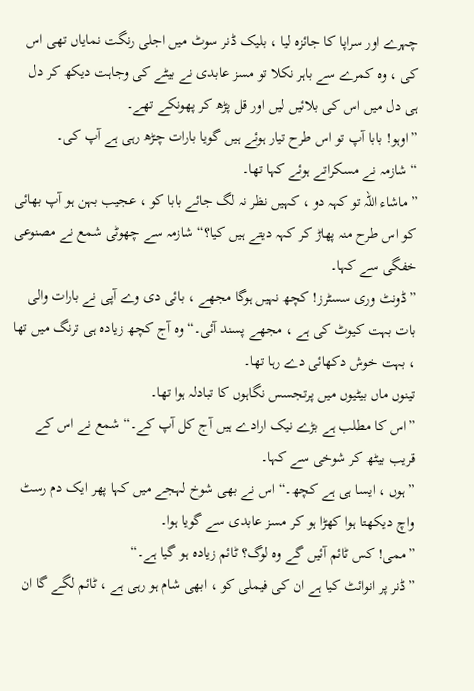چہرے اور سراپا کا جائزہ لیا ، بلیک ڈنر سوٹ میں اجلی رنگت نمایاں تھی اس کی ، وہ کمرے سے باہر نکلا تو مسز عابدی نے بیٹے کی وجاہت دیکھ کر دل ہی دل میں اس کی بلائیں لیں اور قل پڑھ کر پھونکے تھے۔
”اوہو! بابا آپ تو اس طرح تیار ہوئے ہیں گویا بارات چڑھ رہی ہے آپ کی۔
“ شازمہ نے مسکراتے ہوئے کہا تھا۔
”ماشاء اللہ تو کہہ دو ، کہیں نظر نہ لگ جائے بابا کو ، عجیب بہن ہو آپ بھائی کو اس طرح منہ پھاڑ کر کہہ دیتے ہیں کیا؟“ شازمہ سے چھوٹی شمع نے مصنوعی خفگی سے کہا۔
”ڈونٹ وری سسٹرز! کچھ نہیں ہوگا مجھے ، بائی دی وے آپی نے بارات والی بات بہت کیوٹ کی ہے ، مجھے پسند آئی۔“ وہ آج کچھ زیادہ ہی ترنگ میں تھا ، بہت خوش دکھائی دے رہا تھا۔
تینوں ماں بیٹیوں میں پرتجسس نگاہوں کا تبادلہ ہوا تھا۔
”اس کا مطلب ہے بڑے نیک ارادے ہیں آج کل آپ کے۔“ شمع نے اس کے قریب بیٹھ کر شوخی سے کہا۔
”ہوں ، ایسا ہی ہے کچھ۔“ اس نے بھی شوخ لہجے میں کہا پھر ایک دم رسٹ واچ دیکھتا ہوا کھڑا ہو کر مسز عابدی سے گویا ہوا۔
”ممی! کس ٹائم آئیں گے وہ لوگ؟ ٹائم زیادہ ہو گیا ہے۔“
”ڈنر پر انوائٹ کیا ہے ان کی فیملی کو ، ابھی شام ہو رہی ہے ، ٹائم لگے گا ان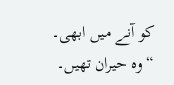کو آنے میں ابھی۔
“ وہ حیران تھیں۔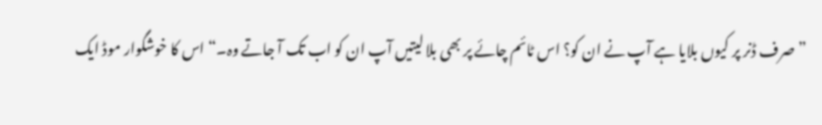”صرف ڈنر پر کیوں بلایا ہے آپ نے ان کو؟ اس ٹائم چائے پر بھی بلا لیتیں آپ ان کو اب تک آ جاتے وہ۔“ اس کا خوشگوار موڈ ایک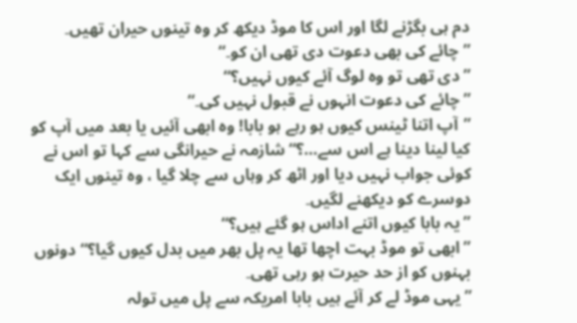دم ہی بگڑنے لگا اور اس کا موڈ دیکھ کر وہ تینوں حیران تھیں۔
”چائے کی بھی دعوت دی تھی ان کو۔“
”دی تھی تو وہ لوگ آئے کیوں نہیں؟“
”چائے کی دعوت انہوں نے قبول نہیں کی۔“
”آپ اتنا ٹینس کیوں ہو رہے ہو بابا! وہ ابھی آئیں یا بعد میں آپ کو کیا لینا دینا ہے اس سے…؟“ شازمہ نے حیرانگی سے کہا تو اس نے کوئی جواب نہیں دیا اور اٹھ کر وہاں سے چلا گیا ، وہ تینوں ایک دوسرے کو دیکھنے لگیں۔
”یہ بابا کیوں اتنے اداس ہو گئے ہیں؟“
”ابھی تو موڈ بہت اچھا تھا یہ پل بھر میں بدل کیوں گیا؟“ دونوں بہنوں کو از حد حیرت ہو رہی تھی۔
”یہی موڈ لے کر آئے ہیں بابا امریکہ سے پل میں تولہ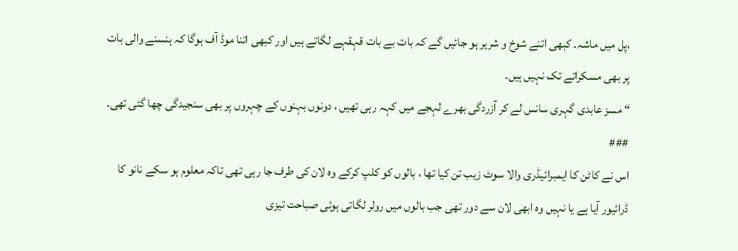،پل میں ماشہ۔ کبھی اتنے شوخ و شریر ہو جائیں گے کہ بات بے بات قہقہے لگاتے ہیں اور کبھی اتنا موڈ آف ہوگا کہ ہنسنے والی بات پر بھی مسکراتے تک نہیں ہیں۔
“ مسز عابدی گہری سانس لے کر آزردگی بھرے لہجے میں کہہ رہی تھیں ، دونوں بہنوں کے چہروں پر بھی سنجیدگی چھا گئی تھی۔
###
اس نے کاٹن کا ایمبرائیڈری والا سوٹ زیب تن کیا تھا ، بالوں کو کلپ کرکے وہ لان کی طرف جا رہی تھی تاکہ معلوم ہو سکے نانو کا ڈرائیور آیا ہے یا نہیں وہ ابھی لان سے دور تھی جب بالوں میں رولر لگاتی ہوئی صباحت تیزی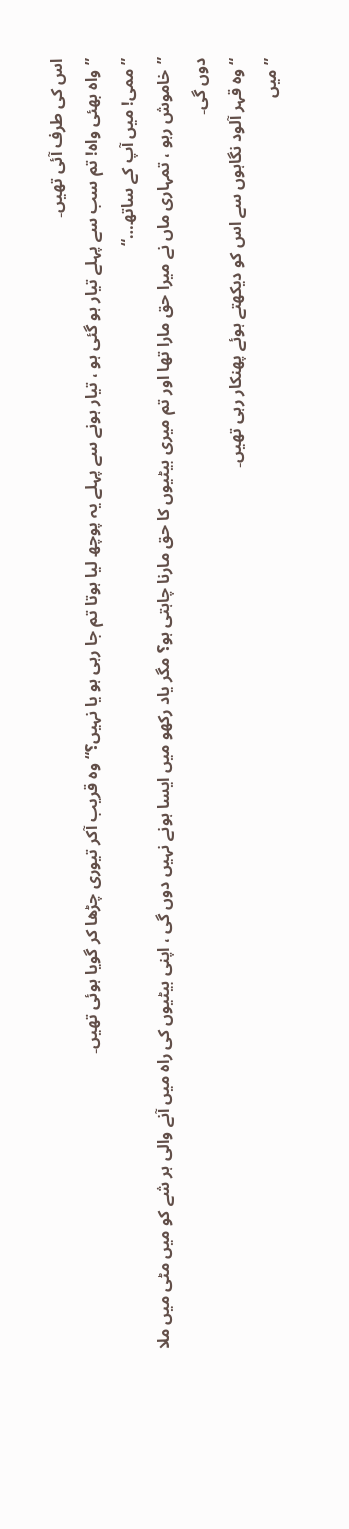اس کی طرف آئی تھیں۔
”واہ بھئی واہ! تم سب سے پہلے تیار ہو گئی ہو ، تیار ہونے سے پہلے یہ پوچھ لیا ہوتا تم جا رہی ہو یا نہیں؟“ وہ قریب آکر تیوری چڑھا کر گویا ہوئی تھیں۔
”ممی! میں آپ کے ساتھ…“
”خاموش رہو ، تمہاری ماں نے میرا حق مارا تھا اور تم میری بیٹیوں کا حق مارنا چاہتی ہو؟ مگر یاد رکھو میں ایسا ہونے نہیں دوں گی ، اپنی بیٹیوں کی راہ میں آنے والی ہر شے کو میں مٹی میں ملا دوں گی۔
“ وہ قہر آلود نگاہوں سے اس کو دیکھتے ہوئے پھنکار رہی تھیں۔
”میں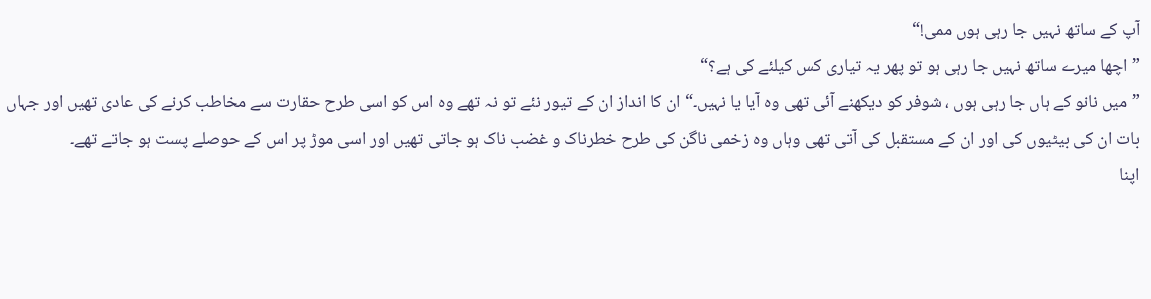آپ کے ساتھ نہیں جا رہی ہوں ممی!“
”اچھا میرے ساتھ نہیں جا رہی ہو تو پھر یہ تیاری کس کیلئے کی ہے؟“
”میں نانو کے ہاں جا رہی ہوں ، شوفر کو دیکھنے آئی تھی وہ آیا یا نہیں۔“ ان کا انداز ان کے تیور نئے تو نہ تھے وہ اس کو اسی طرح حقارت سے مخاطب کرنے کی عادی تھیں اور جہاں بات ان کی بیٹیوں کی اور ان کے مستقبل کی آتی تھی وہاں وہ زخمی ناگن کی طرح خطرناک و غضب ناک ہو جاتی تھیں اور اسی موڑ پر اس کے حوصلے پست ہو جاتے تھے۔
اپنا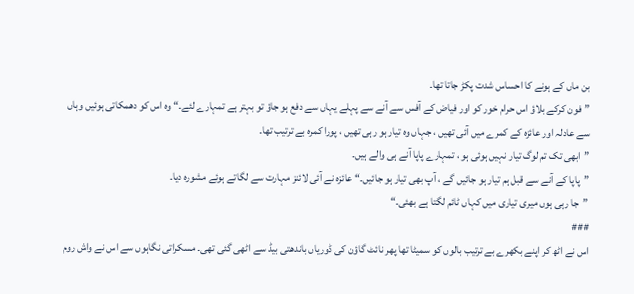بن ماں کے ہونے کا احساس شدت پکڑ جاتا تھا۔
”فون کرکے بلاؤ اس حرام خور کو اور فیاض کے آفس سے آنے سے پہلے یہاں سے دفع ہو جاؤ تو بہتر ہے تمہارے لئے۔“ وہ اس کو دھمکاتی ہوئیں وہاں سے عادلہ اور عائزہ کے کمرے میں آئی تھیں ، جہاں وہ تیار ہو رہی تھیں ، پورا کمرہ بے ترتیب تھا۔
”ابھی تک تم لوگ تیار نہیں ہوئی ہو ، تمہارے پاپا آنے ہی والے ہیں۔
”پاپا کے آنے سے قبل ہم تیار ہو جائیں گے ، آپ بھی تیار ہو جائیں۔“ عائزہ نے آئی لائنز مہارت سے لگاتے ہوئے مشورہ دیا۔
”جا رہی ہوں میری تیاری میں کہاں ٹائم لگتا ہے بھئی۔“
###
اس نے اٹھ کر اپنے بکھرے بے ترتیب بالوں کو سمیٹا تھا پھر نائٹ گاؤن کی ڈوریاں باندھتی بیڈ سے اٹھی گئی تھی۔ مسکراتی نگاہوں سے اس نے واش روم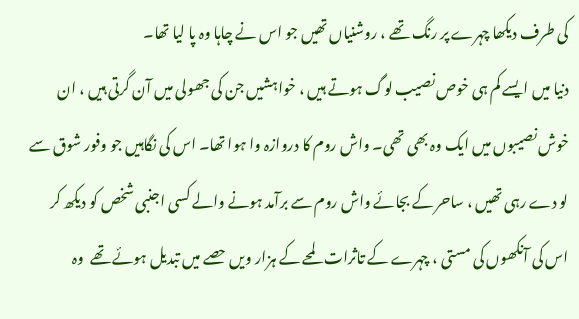کی طرف دیکھا چہرے پر رنگ تھے ، روشنیاں تھیں جو اس نے چاہا وہ پا لیا تھا۔
دنیا میں ایسے کم ہی خوص نصیب لوگ ہوتے ہیں ، خواہشیں جن کی جھولی میں آن گرتی ہیں ، ان خوش نصیبوں میں ایک وہ بھی تھی۔ واش روم کا دروازہ وا ہوا تھا۔ اس کی نگاہیں جو وفور شوق سے لو دے رہی تھیں ، ساحر کے بجائے واش روم سے برآمد ہونے والے کسی اجنبی شخص کو دیکھ کر اس کی آنکھوں کی مستی ، چہرے کے تاثرات لمحے کے ہزار ویں حصے میں تبدیل ہوئے تھے  وہ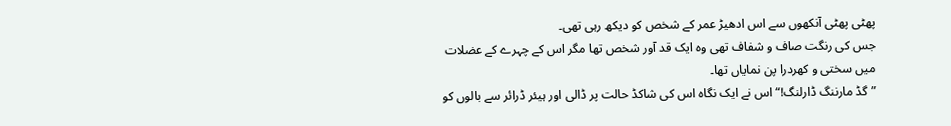پھٹی پھٹی آنکھوں سے اس ادھیڑ عمر کے شخص کو دیکھ رہی تھی۔
جس کی رنگت صاف و شفاف تھی وہ ایک قد آور شخص تھا مگر اس کے چہرے کے عضلات میں سختی و کھردرا پن نمایاں تھا۔
”گڈ مارننگ ڈارلنگ!“ اس نے ایک نگاہ اس کی شاکڈ حالت پر ڈالی اور ہیئر ڈرائر سے بالوں کو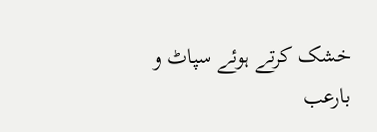خشک کرتے ہوئے سپاٹ و بارعب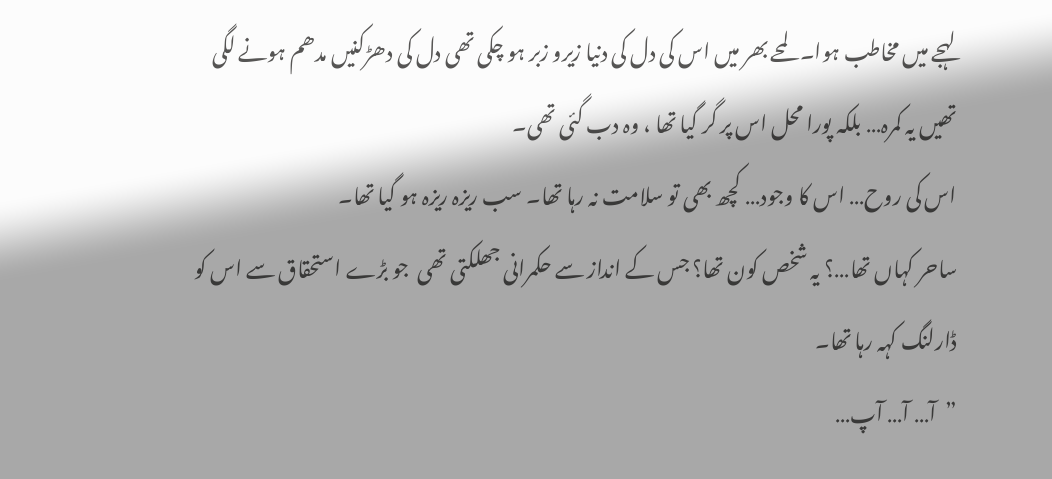لہجے میں مخاطب ہوا۔ لمحے بھر میں اس کی دل کی دنیا زیرو زبر ہو چکی تھی دل کی دھڑکنیں مدھم ہونے لگی تھیں یہ کمرہ… بلکہ پورا محل اس پر گر گیا تھا ، وہ دب گئی تھی۔
اس کی روح… اس کا وجود… کچھ بھی تو سلامت نہ رہا تھا۔ سب ریزہ ریزہ ہو گیا تھا۔
ساحر کہاں تھا…؟ یہ شخص کون تھا؟ جس کے انداز سے حکمرانی جھلکتی تھی  جو بڑے استحقاق سے اس کو ڈارلنگ کہہ رہا تھا۔
”آ… آ… آپ…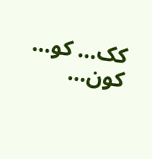کک… کو… کون…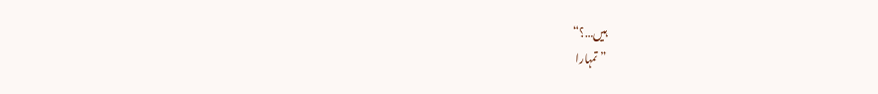ہیں…؟“
”تمہارا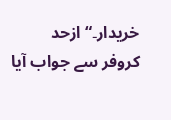خریدار۔“ ازحد کروفر سے جواب آیا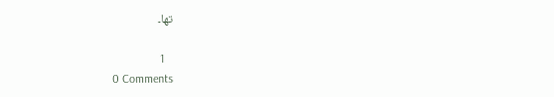تھا۔

   1
0 Comments